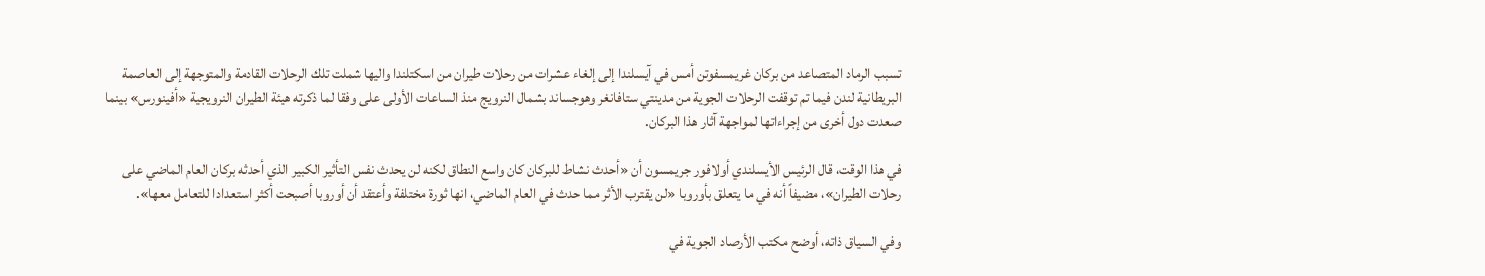تسبب الرماد المتصاعد من بركان غريمسفوتن أمس في آيسلندا إلى إلغاء عشرات من رحلات طيران من اسكتلندا واليها شملت تلك الرحلات القادمة والمتوجهة إلى العاصمة البريطانية لندن فيما تم توقفت الرحلات الجوية من مدينتي ستافانغر وهوجساند بشمال النرويج منذ الساعات الأولى على وفقا لما ذكرته هيئة الطيران النرويجية «أفينورس» بينما صعدت دول أخرى من إجراءاتها لمواجهة آثار هذا البركان.

في هذا الوقت، قال الرئيس الأيسلندي أولافور جريمسون أن «أحدث نشاط للبركان كان واسع النطاق لكنه لن يحدث نفس التأثير الكبير الذي أحدثه بركان العام الماضي على رحلات الطيران»، مضيفاً أنه في ما يتعلق بأوروبا «لن يقترب الأثر مما حدث في العام الماضي، انها ثورة مختلفة وأعتقد أن أوروبا أصبحت أكثر استعدادا للتعامل معها».

وفي السياق ذاته، أوضح مكتب الأرصاد الجوية في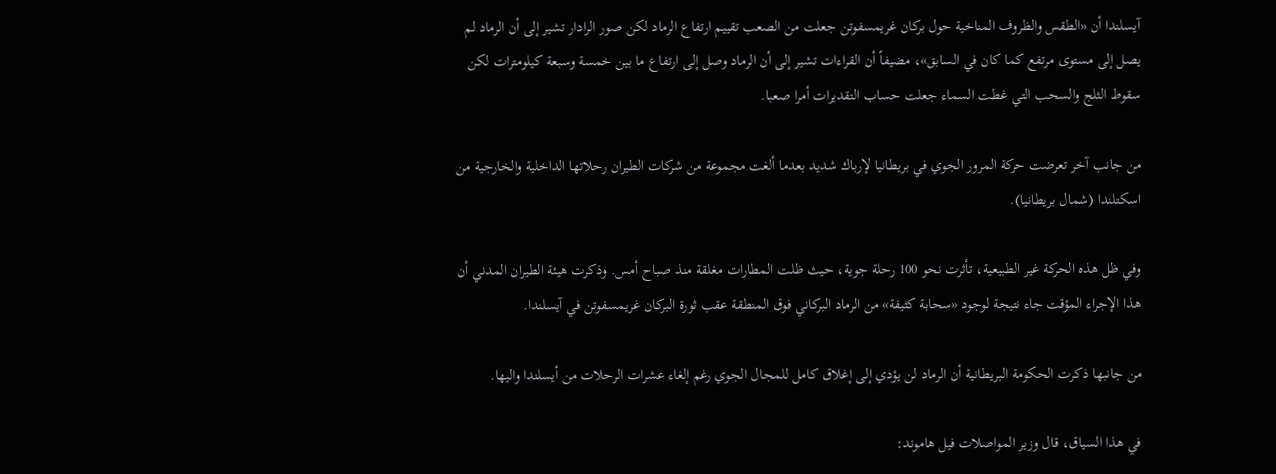آيسلندا أن «الطقس والظروف المناخية حول بركان غريمسفوتن جعلت من الصعب تقييم ارتفاع الرماد لكن صور الرادار تشير إلى أن الرماد لم يصل إلى مستوى مرتفع كما كان في السابق»، مضيفاً أن القراءات تشير إلى أن الرماد وصل إلى ارتفاع ما بين خمسة وسبعة كيلومترات لكن سقوط الثلج والسحب التي غطت السماء جعلت حساب التقديرات أمرا صعبا.

من جانب آخر تعرضت حركة المرور الجوي في بريطانيا لإرباك شديد بعدما ألغت مجموعة من شركات الطيران رحلاتها الداخلية والخارجية من اسكتلندا (شمال بريطانيا).

وفي ظل هذه الحركة غير الطبيعية، تأثرت نحو 100 رحلة جوية، حيث ظلت المطارات مغلقة منذ صباح أمس. وذكرت هيئة الطيران المدني أن هذا الإجراء المؤقت جاء نتيجة لوجود «سحابة كثيفة» من الرماد البركاني فوق المنطقة عقب ثورة البركان غريمسفوتن في آيسلندا.

من جانبها ذكرت الحكومة البريطانية أن الرماد لن يؤدي إلى إغلاق كامل للمجال الجوي رغم إلغاء عشرات الرحلات من أيسلندا واليها.

في هذا السياق، قال وزير المواصلات فيل هاموند: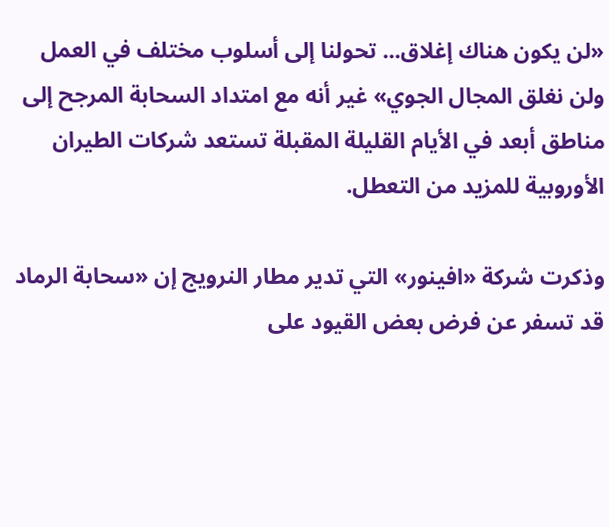«لن يكون هناك إغلاق... تحولنا إلى أسلوب مختلف في العمل ولن نغلق المجال الجوي» غير أنه مع امتداد السحابة المرجح إلى مناطق أبعد في الأيام القليلة المقبلة تستعد شركات الطيران الأوروبية للمزيد من التعطل.

وذكرت شركة «افينور» التي تدير مطار النرويج إن «سحابة الرماد قد تسفر عن فرض بعض القيود على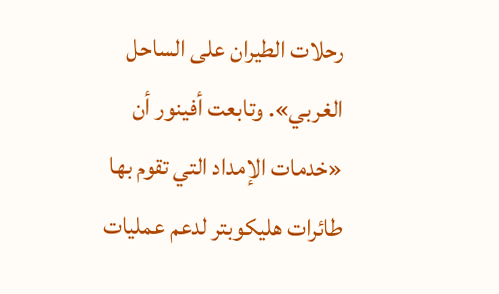رحلات الطيران على الساحل الغربي». وتابعت أفينور أن «خدمات الإمداد التي تقوم بها طائرات هليكوبتر لدعم عمليات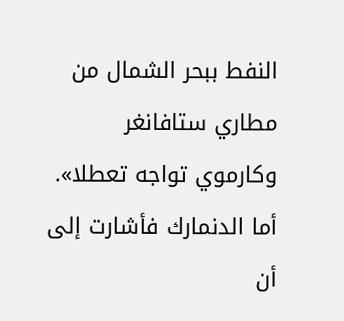النفط ببحر الشمال من مطاري ستافانغر وكارموي تواجه تعطلا». أما الدنمارك فأشارت إلى أن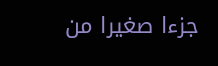جزءا صغيرا من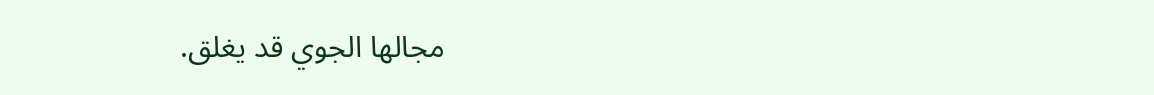مجالها الجوي قد يغلق.